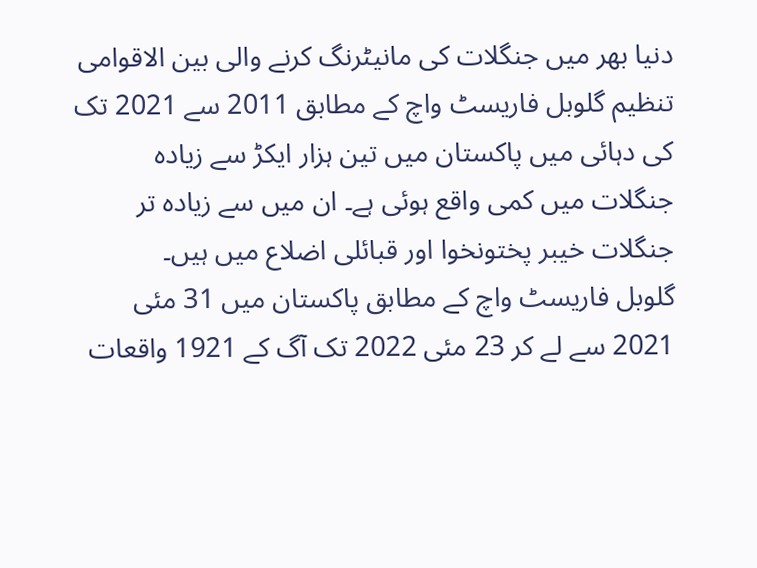دنیا بھر میں جنگلات کی مانیٹرنگ کرنے والی بین الاقوامی تنظیم گلوبل فاریسٹ واچ کے مطابق 2011 سے 2021 تک کی دہائی میں پاکستان میں تین ہزار ایکڑ سے زیادہ جنگلات میں کمی واقع ہوئی ہے۔ ان میں سے زیادہ تر جنگلات خیبر پختونخوا اور قبائلی اضلاع میں ہیں۔
گلوبل فاریسٹ واچ کے مطابق پاکستان میں 31 مئی 2021 سے لے کر 23 مئی 2022 تک آگ کے 1921 واقعات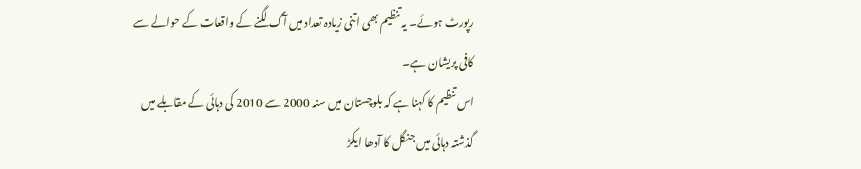رپورٹ ہوئے۔ یہ تنظیم بھی اتنی زیادہ تعداد میں آگ لگنے کے واقعات کے حوالے سے کافی پریشان ہے۔
اس تنظیم کا کہنا ہے کہ بلوچستان میں سنہ 2000 سے 2010 کی دہائی کے مقابلے میں گذشتہ دہائی میں جنگل کا آدھا ایکڑ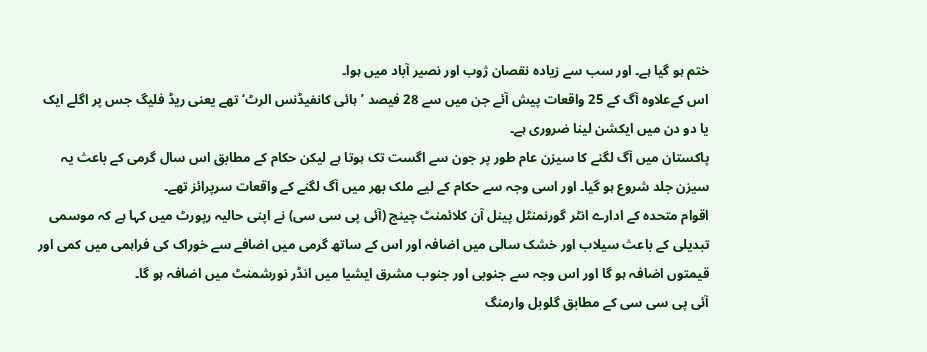ختم ہو گیا ہے۔ اور سب سے زیادہ نقصان ژوب اور نصیر آباد میں ہوا۔
اس کےعلاوہ آگ کے 25 واقعات پیش آئے جن میں سے 28 فیصد ’ہائی کانفیڈنس الرٹ‘ تھے یعنی ریڈ فلیگ جس پر اگلے ایک یا دو دن میں ایکشن لینا ضروری ہے۔
پاکستان میں آگ لگنے کا سیزن عام طور پر جون سے اگست تک ہوتا ہے لیکن حکام کے مطابق اس سال گرمی کے باعث یہ سیزن جلد شروع ہو گیا۔ اور اسی وجہ سے حکام کے لیے ملک بھر میں آگ لگنے کے واقعات سرپرائز تھے۔
اقوام متحدہ کے ادارے انٹر گورنمنٹل پینل آن کلائمنٹ چینج (آئی پی سی سی) نے اپنی حالیہ رپورٹ میں کہا ہے کہ موسمی تبدیلی کے باعث سیلاب اور خشک سالی میں اضافہ اور اس کے ساتھ گرمی میں اضافے سے خوراک کی فراہمی میں کمی اور قیمتوں اضافہ ہو گا اور اس وجہ سے جنوبی اور جنوب مشرق ایشیا میں انڈر نورشمنٹ میں اضافہ ہو گا۔
آئی پی سی سی کے مطابق گلوبل وارمنگ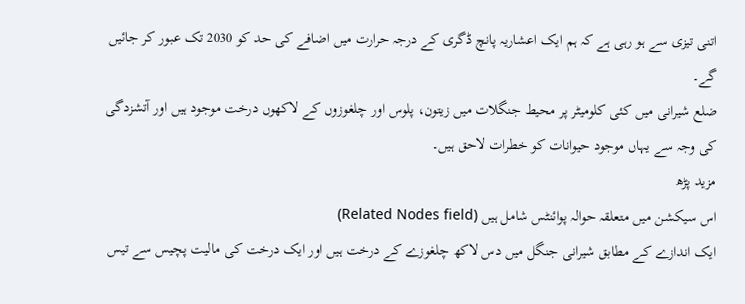اتنی تیزی سے ہو رہی ہے کہ ہم ایک اعشاریہ پانچ ڈگری کے درجہ حرارت میں اضافے کی حد کو 2030 تک عبور کر جائیں گے۔
ضلع شیرانی میں کئی کلومیٹر پر محیط جنگلات میں زیتون، پلوس اور چلغوزوں کے لاکھوں درخت موجود ہیں اور آتشزدگی کی وجہ سے یہاں موجود حیوانات کو خطرات لاحق ہیں۔
مزید پڑھ
اس سیکشن میں متعلقہ حوالہ پوائنٹس شامل ہیں (Related Nodes field)
ایک اندازے کے مطابق شیرانی جنگل میں دس لاکھ چلغوزے کے درخت ہیں اور ایک درخت کی مالیت پچیس سے تیس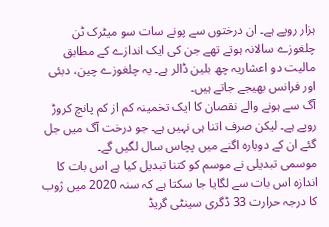ہزار روپے ہے۔ ان درختوں سے پونے سات سو میٹرک ٹن چلغوزے سالانہ ہوتے تھے جن کی ایک اندازے کے مطابق مالیت دو اعشاریہ چھ بلین ڈالر ہے۔ یہ چلغوزے چین، دبئی اور فرانس بھیجے جاتے ہیں۔
آگ سے ہونے والے نقصان کا ایک تخمینہ کم از کم پانچ کروڑ روپے ہے۔ لیکن صرف اتنا ہی نہیں ہے۔ جو درخت آگ میں جل گئے ان کے دوبارہ اگنے میں پچاس سال لگیں گے۔
موسمی تبدیلی نے موسم کو کتنا تبدیل کیا ہے اس بات کا اندازہ اس بات سے لگایا جا سکتا ہے کہ سنہ 2020 میں ژوب کا درجہ حرارت 33 ڈگری سینٹی گریڈ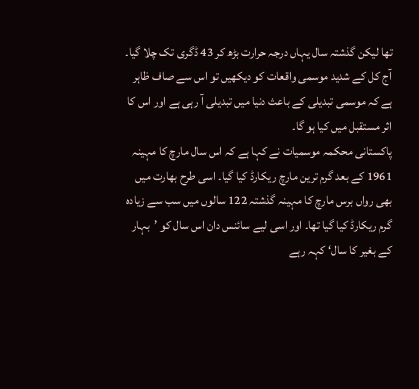تھا لیکن گذشتہ سال یہاں درجہ حرارت بڑھ کر 43 ڈگری تک چلا گیا۔
آج کل کے شدید موسمی واقعات کو دیکھیں تو اس سے صاف ظاہر ہے کہ موسمی تبدیلی کے باعث دنیا میں تبدیلی آ رہی ہے اور اس کا اثر مستقبل میں کیا ہو گا۔
پاکستانی محکمہ موسمیات نے کہا ہے کہ اس سال مارچ کا مہینہ 1961 کے بعد گرم ترین مارچ ریکارڈ کیا گیا۔ اسی طرح بھارت میں بھی رواں برس مارچ کا مہینہ گذشتہ 122 سالوں میں سب سے زیادہ گرم ریکارڈ کیا گیا تھا۔ اور اسی لیے سائنس دان اس سال کو ’بہار کے بغیر کا سال‘ کہہ رہے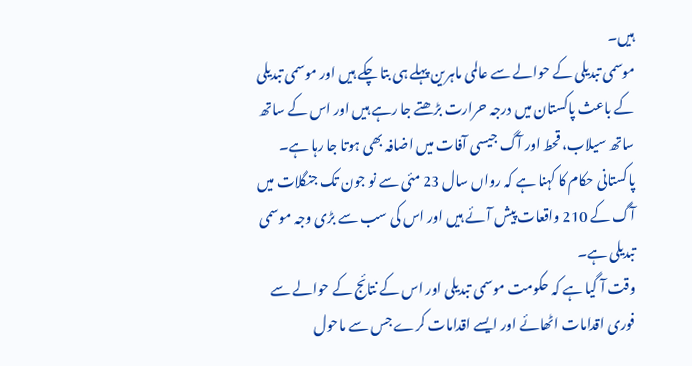ہیں۔
موسمی تبدیلی کے حوالے سے عالمی ماہرین پہلے ہی بتا چکے ہیں اور موسمی تبدیلی کے باعث پاکستان میں درجہ حرارت بڑھتے جا رہے ہیں اور اس کے ساتھ ساتھ سیلاب، قحط اور آگ جیسی آفات میں اضافہ بھی ہوتا جا رہا ہے۔
پاکستانی حکام کا کہنا ہے کہ رواں سال 23 مئی سے نو جون تک جنگلات میں آگ کے 210 واقعات پیش آئے ہیں اور اس کی سب سے بڑی وجہ موسمی تبدیلی ہے۔
وقت آ گیا ہے کہ حکومت موسمی تبدیلی اور اس کے نتائج کے حوالے سے فوری اقدامات اٹھائے اور ایسے اقدامات کرے جس سے ماحول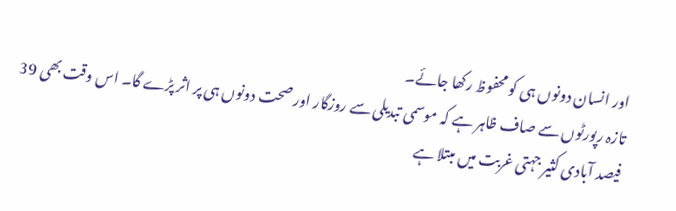اور انسان دونوں ہی کو محفوظ رکھا جائے۔
تازہ رپورٹوں سے صاف ظاہر ہے کہ موسمی تبدیلی سے روزگار اور صحت دونوں ہی پر اثر پڑے گا۔ اس وقت بھی 39 فیصد آبادی کثیر جہتی غربت میں مبتلا ہے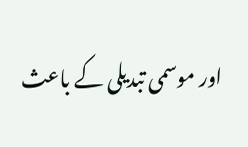اور موسمی تبدیلی کے باعث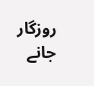روزگار جانے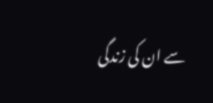سے ان کی زندگی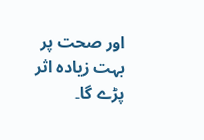اور صحت پر بہت زیادہ اثر پڑے گا۔